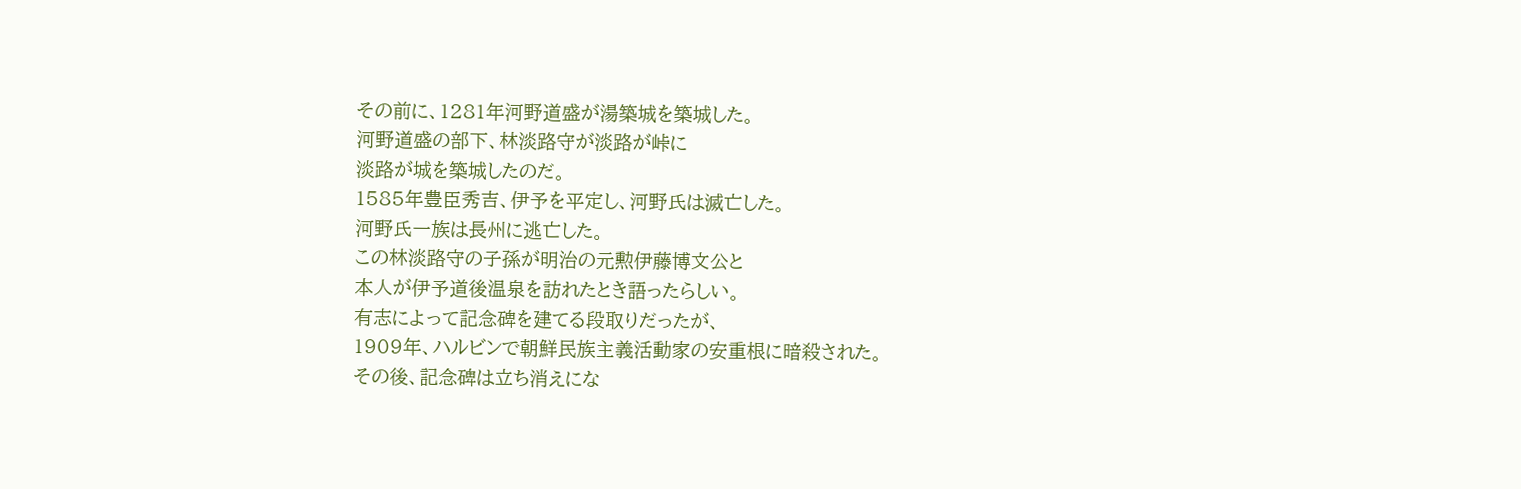その前に、1281年河野道盛が湯築城を築城した。
河野道盛の部下、林淡路守が淡路が峠に
淡路が城を築城したのだ。
1585年豊臣秀吉、伊予を平定し、河野氏は滅亡した。
河野氏一族は長州に逃亡した。
この林淡路守の子孫が明治の元勲伊藤博文公と
本人が伊予道後温泉を訪れたとき語ったらしい。
有志によって記念碑を建てる段取りだったが、
1909年、ハルビンで朝鮮民族主義活動家の安重根に暗殺された。
その後、記念碑は立ち消えにな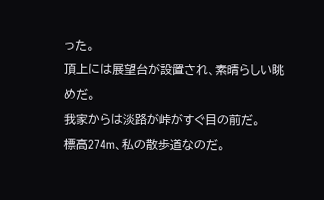った。
頂上には展望台が設置され、素晴らしい眺めだ。
我家からは淡路が峠がすぐ目の前だ。
標高274m、私の散歩道なのだ。